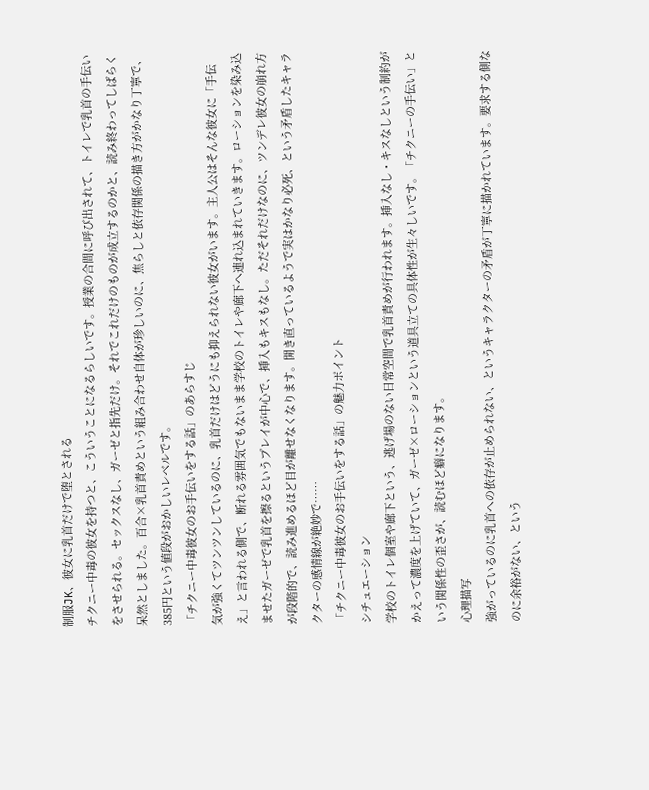制服JK、彼女に乳首だけで堕とされる
チクニー中毒の彼女を持つと、こういうことになるらしいです。授業の合間に呼び出されて、トイレで乳首の手伝いをさせられる。セックスなし、ガーゼと指先だけ。それでこれだけのものが成立するのかと、読み終わってしばらく呆然としました。百合×乳首責めという組み合わせ自体が珍しいのに、焦らしと依存関係の描き方がかなり丁寧で、385円という値段がおかしいレベルです。
「チクニー中毒彼女のお手伝いをする話」のあらすじ
気が強くてツンツンしているのに、乳首だけはどうにも抑えられない彼女がいます。主人公はそんな彼女に「手伝え」と言われる側で、断れる雰囲気でもないまま学校のトイレや廊下へ連れ込まれていきます。ローションを染み込ませたガーゼで乳首を擦るというプレイが中心で、挿入もキスもなし。ただそれだけなのに、ツンデレ彼女の崩れ方が段階的で、読み進めるほど目が離せなくなります。開き直っているようで実はかなり必死、という矛盾したキャラクターの感情線が絶妙で……
「チクニー中毒彼女のお手伝いをする話」の魅力ポイント
シチュエーション
学校のトイレ個室や廊下という、逃げ場のない日常空間で乳首責めが行われます。挿入なし・キスなしという制約がかえって濃度を上げていて、ガーゼ×ローションという道具立ての具体性が生々しいです。「チクニーの手伝い」という関係性の歪さが、読むほど癖になります。
心理描写
強がっているのに乳首への依存が止められない、というキャラクターの矛盾が丁寧に描かれています。要求する側なのに余裕がない、という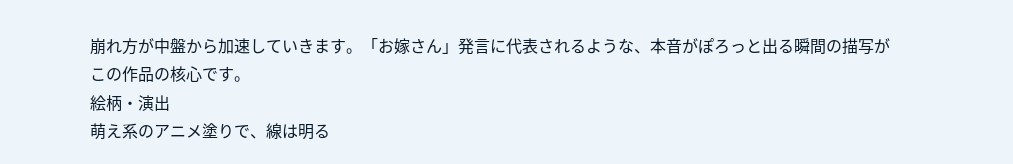崩れ方が中盤から加速していきます。「お嫁さん」発言に代表されるような、本音がぽろっと出る瞬間の描写がこの作品の核心です。
絵柄・演出
萌え系のアニメ塗りで、線は明る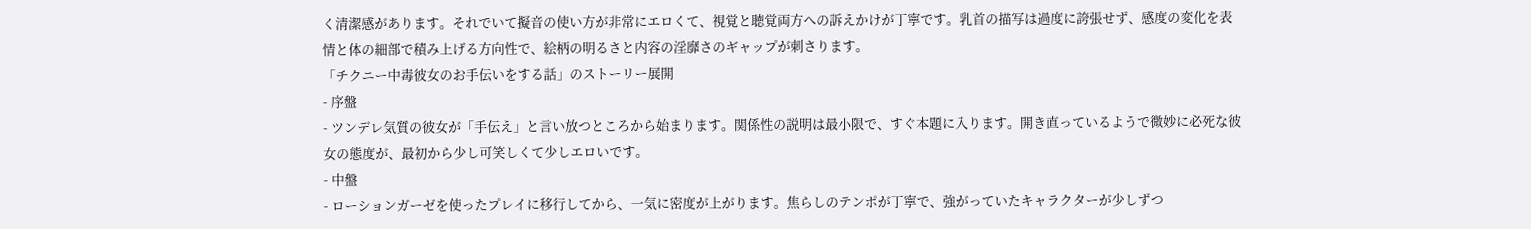く清潔感があります。それでいて擬音の使い方が非常にエロくて、視覚と聴覚両方への訴えかけが丁寧です。乳首の描写は過度に誇張せず、感度の変化を表情と体の細部で積み上げる方向性で、絵柄の明るさと内容の淫靡さのギャップが刺さります。
「チクニー中毒彼女のお手伝いをする話」のストーリー展開
- 序盤
- ツンデレ気質の彼女が「手伝え」と言い放つところから始まります。関係性の説明は最小限で、すぐ本題に入ります。開き直っているようで微妙に必死な彼女の態度が、最初から少し可笑しくて少しエロいです。
- 中盤
- ローションガーゼを使ったプレイに移行してから、一気に密度が上がります。焦らしのテンポが丁寧で、強がっていたキャラクターが少しずつ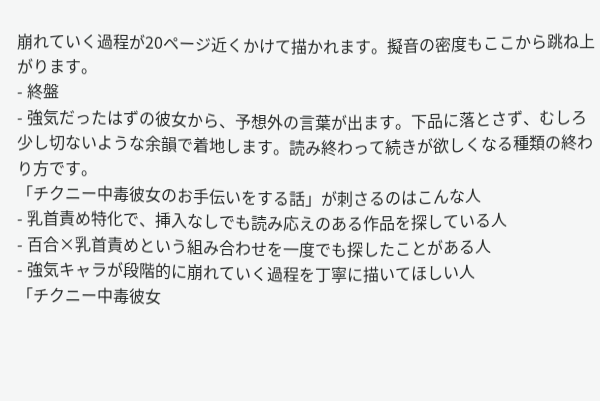崩れていく過程が20ページ近くかけて描かれます。擬音の密度もここから跳ね上がります。
- 終盤
- 強気だったはずの彼女から、予想外の言葉が出ます。下品に落とさず、むしろ少し切ないような余韻で着地します。読み終わって続きが欲しくなる種類の終わり方です。
「チクニー中毒彼女のお手伝いをする話」が刺さるのはこんな人
- 乳首責め特化で、挿入なしでも読み応えのある作品を探している人
- 百合×乳首責めという組み合わせを一度でも探したことがある人
- 強気キャラが段階的に崩れていく過程を丁寧に描いてほしい人
「チクニー中毒彼女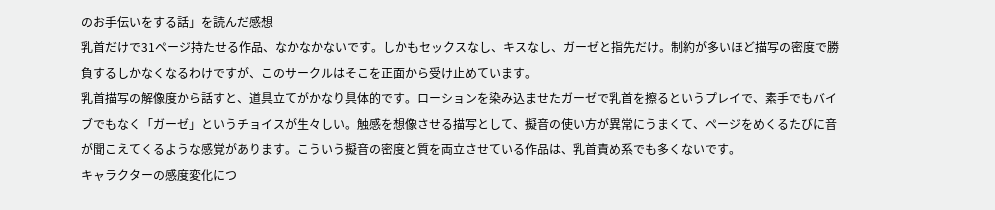のお手伝いをする話」を読んだ感想
乳首だけで31ページ持たせる作品、なかなかないです。しかもセックスなし、キスなし、ガーゼと指先だけ。制約が多いほど描写の密度で勝負するしかなくなるわけですが、このサークルはそこを正面から受け止めています。
乳首描写の解像度から話すと、道具立てがかなり具体的です。ローションを染み込ませたガーゼで乳首を擦るというプレイで、素手でもバイブでもなく「ガーゼ」というチョイスが生々しい。触感を想像させる描写として、擬音の使い方が異常にうまくて、ページをめくるたびに音が聞こえてくるような感覚があります。こういう擬音の密度と質を両立させている作品は、乳首責め系でも多くないです。
キャラクターの感度変化につ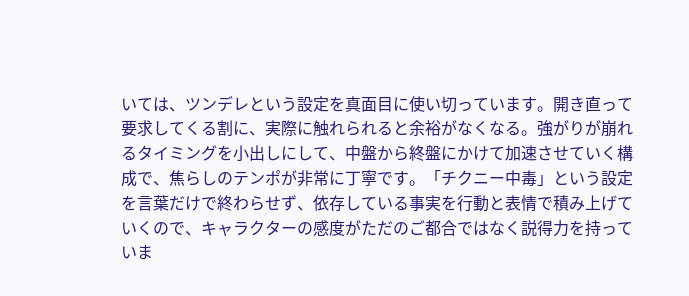いては、ツンデレという設定を真面目に使い切っています。開き直って要求してくる割に、実際に触れられると余裕がなくなる。強がりが崩れるタイミングを小出しにして、中盤から終盤にかけて加速させていく構成で、焦らしのテンポが非常に丁寧です。「チクニー中毒」という設定を言葉だけで終わらせず、依存している事実を行動と表情で積み上げていくので、キャラクターの感度がただのご都合ではなく説得力を持っていま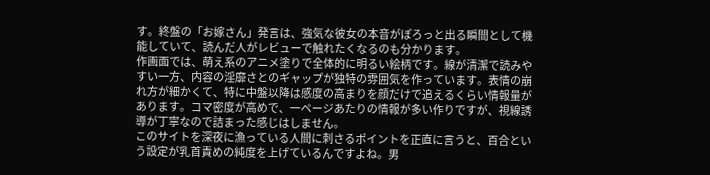す。終盤の「お嫁さん」発言は、強気な彼女の本音がぽろっと出る瞬間として機能していて、読んだ人がレビューで触れたくなるのも分かります。
作画面では、萌え系のアニメ塗りで全体的に明るい絵柄です。線が清潔で読みやすい一方、内容の淫靡さとのギャップが独特の雰囲気を作っています。表情の崩れ方が細かくて、特に中盤以降は感度の高まりを顔だけで追えるくらい情報量があります。コマ密度が高めで、一ページあたりの情報が多い作りですが、視線誘導が丁寧なので詰まった感じはしません。
このサイトを深夜に漁っている人間に刺さるポイントを正直に言うと、百合という設定が乳首責めの純度を上げているんですよね。男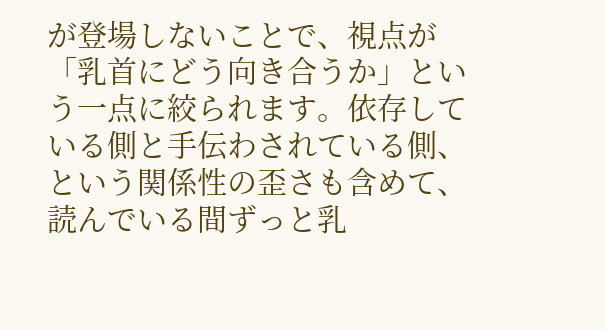が登場しないことで、視点が「乳首にどう向き合うか」という一点に絞られます。依存している側と手伝わされている側、という関係性の歪さも含めて、読んでいる間ずっと乳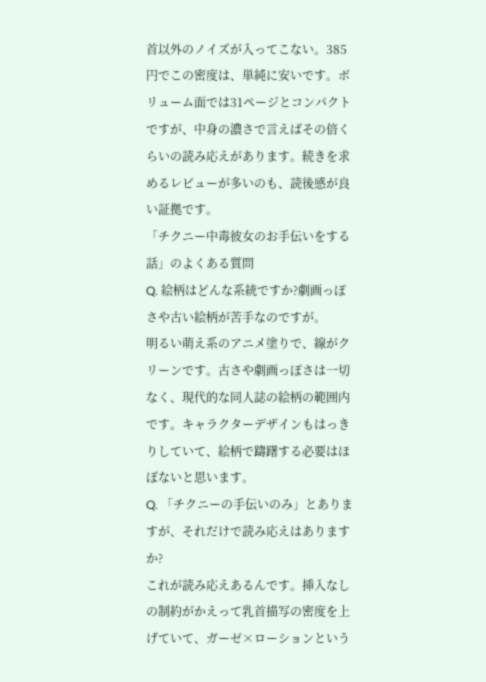首以外のノイズが入ってこない。385円でこの密度は、単純に安いです。ボリューム面では31ページとコンパクトですが、中身の濃さで言えばその倍くらいの読み応えがあります。続きを求めるレビューが多いのも、読後感が良い証拠です。
「チクニー中毒彼女のお手伝いをする話」のよくある質問
Q. 絵柄はどんな系統ですか?劇画っぽさや古い絵柄が苦手なのですが。
明るい萌え系のアニメ塗りで、線がクリーンです。古さや劇画っぽさは一切なく、現代的な同人誌の絵柄の範囲内です。キャラクターデザインもはっきりしていて、絵柄で躊躇する必要はほぼないと思います。
Q. 「チクニーの手伝いのみ」とありますが、それだけで読み応えはありますか?
これが読み応えあるんです。挿入なしの制約がかえって乳首描写の密度を上げていて、ガーゼ×ローションという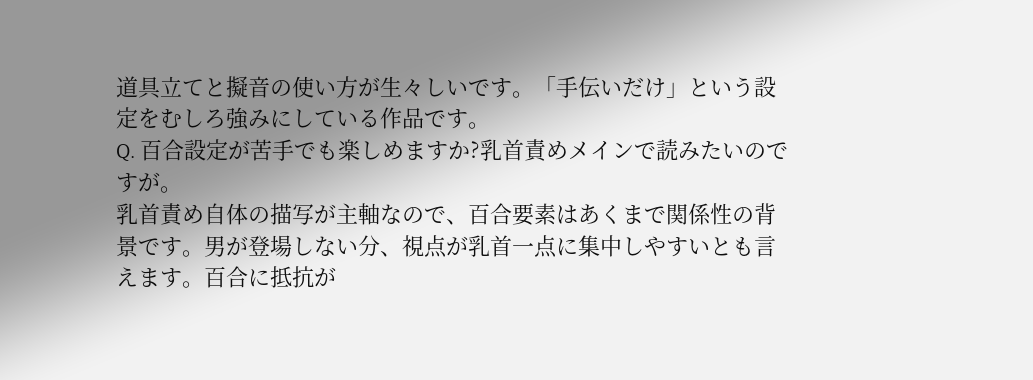道具立てと擬音の使い方が生々しいです。「手伝いだけ」という設定をむしろ強みにしている作品です。
Q. 百合設定が苦手でも楽しめますか?乳首責めメインで読みたいのですが。
乳首責め自体の描写が主軸なので、百合要素はあくまで関係性の背景です。男が登場しない分、視点が乳首一点に集中しやすいとも言えます。百合に抵抗が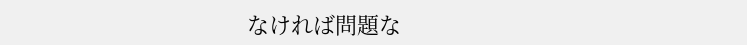なければ問題な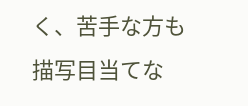く、苦手な方も描写目当てな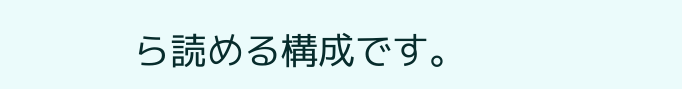ら読める構成です。